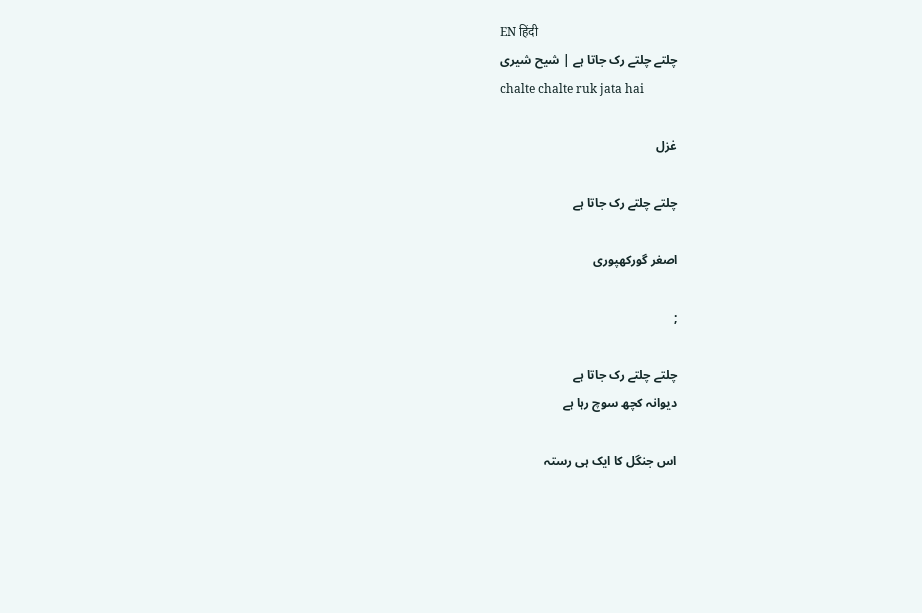EN हिंदी
چلتے چلتے رک جاتا ہے | شیح شیری
chalte chalte ruk jata hai

غزل

چلتے چلتے رک جاتا ہے

اصغر گورکھپوری

;

چلتے چلتے رک جاتا ہے
دیوانہ کچھ سوچ رہا ہے

اس جنگل کا ایک ہی رستہ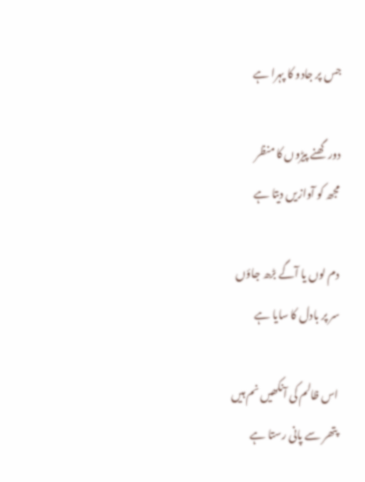جس پر جادو کا پہرا ہے

دور گھنے پیڑوں کا منظر
مجھ کو آوازیں دیتا ہے

دم لوں یا آگے بڑھ جاؤں
سر پر بادل کا سایا ہے

اس ظالم کی آنکھیں نم ہیں
پتھر سے پانی رستا ہے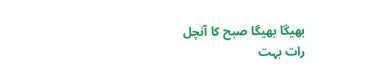بھیگا بھیگا صبح کا آنچل
رات بہت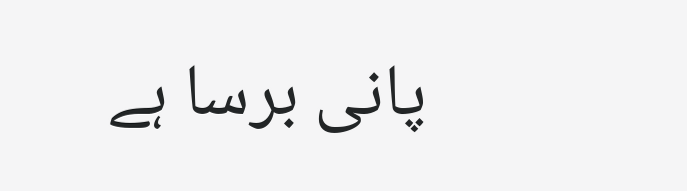پانی برسا ہے